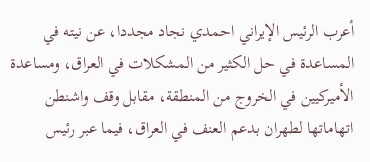أعرب الرئيس الإيراني احمدي نجاد مجددا، عن نيته في المساعدة في حل الكثير من المشكلات في العراق، ومساعدة الأميركيين في الخروج من المنطقة، مقابل وقف واشنطن اتهاماتها لطهران بدعم العنف في العراق، فيما عبر رئيس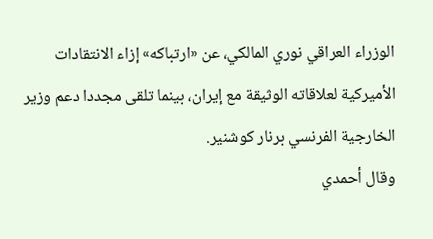الوزراء العراقي نوري المالكي، عن «ارتباكه» إزاء الانتقادات الأميركية لعلاقاته الوثيقة مع إيران، بينما تلقى مجددا دعم وزير الخارجية الفرنسي برنار كوشنير.
وقال أحمدي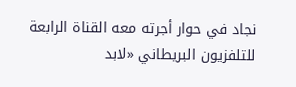نجاد في حوار أجرته معه القناة الرابعة للتلفزيون البريطاني «لابد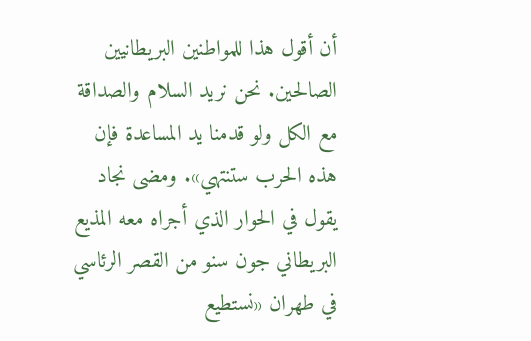أن أقول هذا للمواطنين البريطانيين الصالحين. نحن نريد السلام والصداقة مع الكل ولو قدمنا يد المساعدة فإن هذه الحرب ستنتهي». ومضى نجاد يقول في الحوار الذي أجراه معه المذيع البريطاني جون سنو من القصر الرئاسي في طهران «نستطيع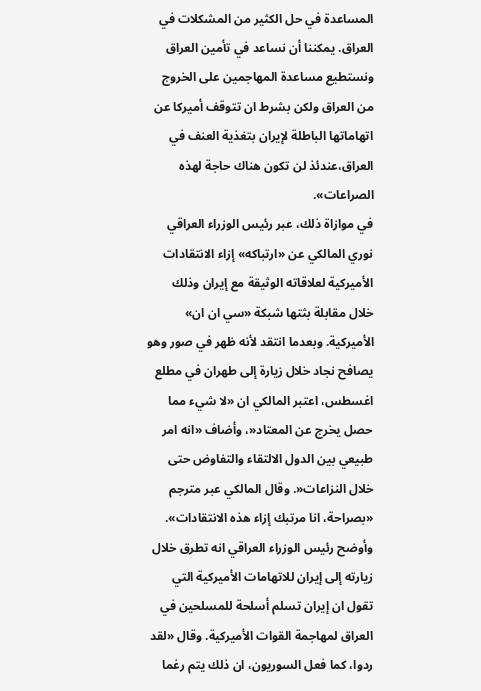المساعدة في حل الكثير من المشكلات في العراق. يمكننا أن نساعد في تأمين العراق ونستطيع مساعدة المهاجمين على الخروج من العراق ولكن بشرط ان تتوقف أميركا عن اتهاماتها الباطلة لإيران بتغذية العنف في العراق،عندئذ لن تكون هناك حاجة لهذه الصراعات».
في موازاة ذلك، عبر رئيس الوزراء العراقي نوري المالكي عن «ارتباكه» إزاء الانتقادات الأميركية لعلاقاته الوثيقة مع إيران وذلك خلال مقابلة بثتها شبكة «سي ان ان» الأميركية. وبعدما انتقد لأنه ظهر في صور وهو يصافح نجاد خلال زيارة إلى طهران في مطلع اغسطس، اعتبر المالكي ان «لا شيء مما حصل يخرج عن المعتاد«، وأضاف «انه امر طبيعي بين الدول الالتقاء والتفاوض حتى خلال النزاعات«. وقال المالكي عبر مترجم «بصراحة، انا مرتبك إزاء هذه الانتقادات».
وأوضح رئيس الوزراء العراقي انه تطرق خلال زيارته إلى إيران للاتهامات الأميركية التي تقول ان إيران تسلم أسلحة للمسلحين في العراق لمهاجمة القوات الأميركية. وقال «لقد ردوا، كما فعل السوريون، ان ذلك يتم رغما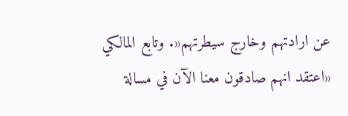عن ارادتهم وخارج سيطرتهم«. وتابع المالكي «اعتقد انهم صادقون معنا الآن في مسالة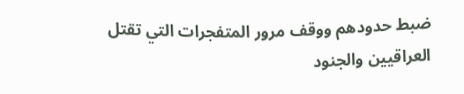ضبط حدودهم ووقف مرور المتفجرات التي تقتل العراقيين والجنود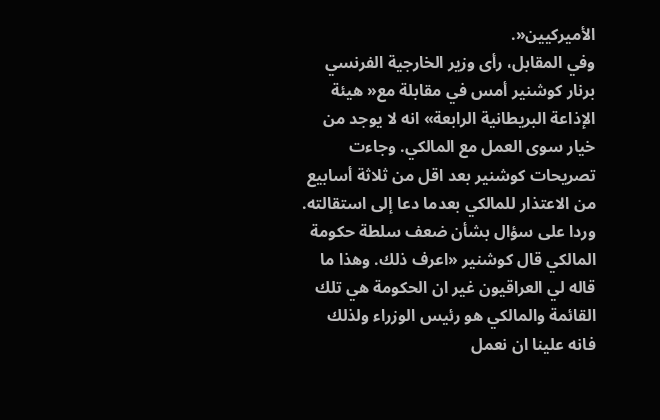الأميركيين«.
وفي المقابل، رأى وزير الخارجية الفرنسي برنار كوشنير أمس في مقابلة مع« هيئة الإذاعة البريطانية الرابعة» انه لا يوجد من خيار سوى العمل مع المالكي. وجاءت تصريحات كوشنير بعد اقل من ثلاثة أسابيع من الاعتذار للمالكي بعدما دعا إلى استقالته.
وردا على سؤال بشأن ضعف سلطة حكومة المالكي قال كوشنير «اعرف ذلك. وهذا ما قاله لي العراقيون غير ان الحكومة هي تلك القائمة والمالكي هو رئيس الوزراء ولذلك فانه علينا ان نعمل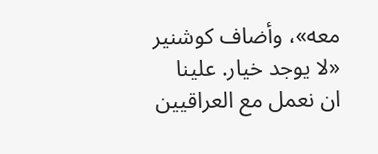معه»، وأضاف كوشنير «لا يوجد خيار. علينا ان نعمل مع العراقيين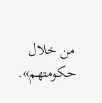من خلال حكومتهم».